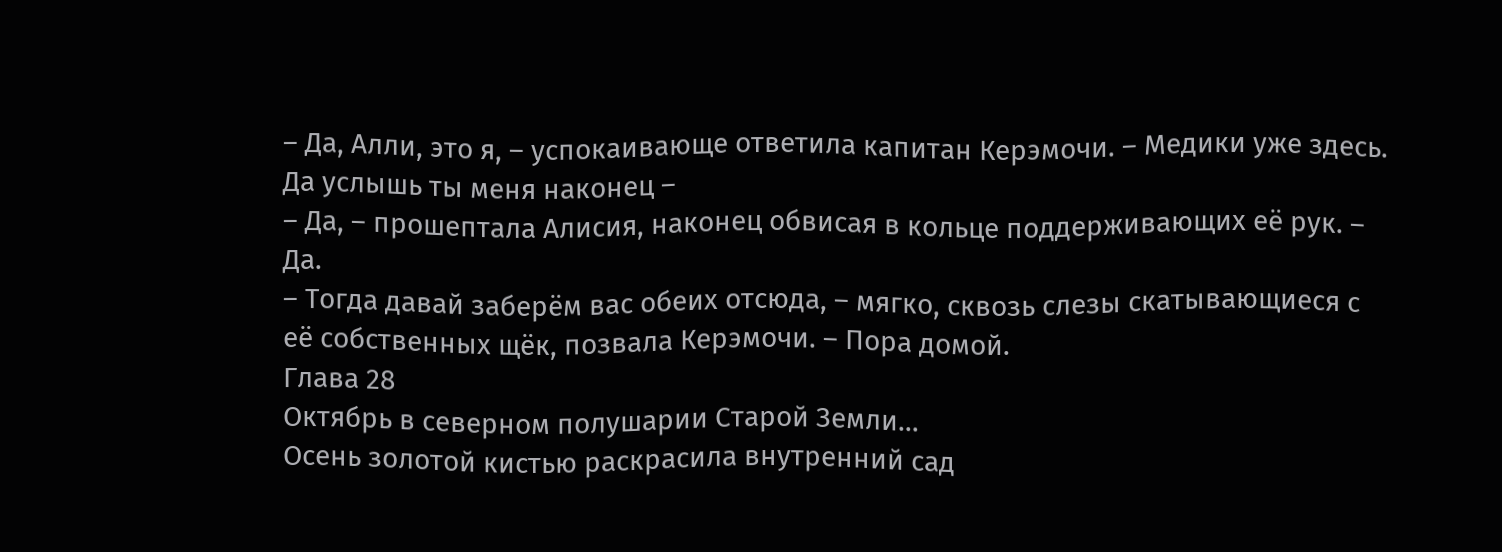– Да, Алли, это я, – успокаивающе ответила капитан Керэмочи. – Медики уже здесь. Да услышь ты меня наконец –
– Да, – прошептала Алисия, наконец обвисая в кольце поддерживающих её рук. – Да.
– Тогда давай заберём вас обеих отсюда, – мягко, сквозь слезы скатывающиеся с её собственных щёк, позвала Керэмочи. – Пора домой.
Глава 28
Октябрь в северном полушарии Старой Земли…
Осень золотой кистью раскрасила внутренний сад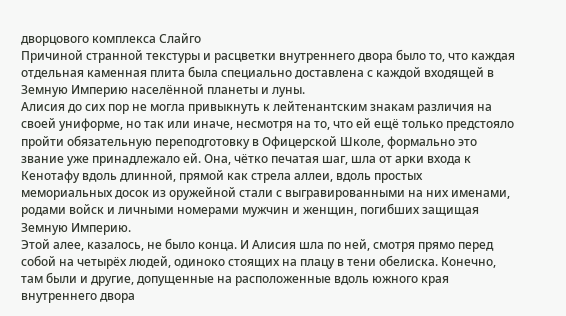дворцового комплекса Слайго
Причиной странной текстуры и расцветки внутреннего двора было то, что каждая отдельная каменная плита была специально доставлена с каждой входящей в Земную Империю населённой планеты и луны.
Алисия до сих пор не могла привыкнуть к лейтенантским знакам различия на своей униформе, но так или иначе, несмотря на то, что ей ещё только предстояло пройти обязательную переподготовку в Офицерской Школе, формально это звание уже принадлежало ей. Она, чётко печатая шаг, шла от арки входа к Кенотафу вдоль длинной, прямой как стрела аллеи, вдоль простых мемориальных досок из оружейной стали с выгравированными на них именами, родами войск и личными номерами мужчин и женщин, погибших защищая Земную Империю.
Этой алее, казалось, не было конца. И Алисия шла по ней, смотря прямо перед собой на четырёх людей, одиноко стоящих на плацу в тени обелиска. Конечно, там были и другие, допущенные на расположенные вдоль южного края внутреннего двора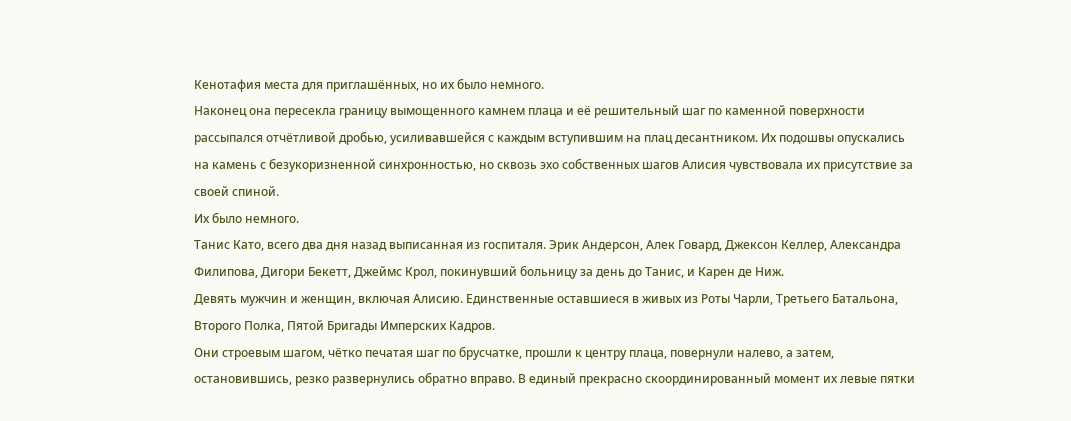Кенотафия места для приглашённых, но их было немного.
Наконец она пересекла границу вымощенного камнем плаца и её решительный шаг по каменной поверхности рассыпался отчётливой дробью, усиливавшейся с каждым вступившим на плац десантником. Их подошвы опускались на камень с безукоризненной синхронностью, но сквозь эхо собственных шагов Алисия чувствовала их присутствие за своей спиной.
Их было немного.
Танис Като, всего два дня назад выписанная из госпиталя. Эрик Андерсон, Алек Говард, Джексон Келлер, Александра Филипова, Дигори Бекетт, Джеймс Крол, покинувший больницу за день до Танис, и Карен де Ниж.
Девять мужчин и женщин, включая Алисию. Единственные оставшиеся в живых из Роты Чарли, Третьего Батальона, Второго Полка, Пятой Бригады Имперских Кадров.
Они строевым шагом, чётко печатая шаг по брусчатке, прошли к центру плаца, повернули налево, а затем, остановившись, резко развернулись обратно вправо. В единый прекрасно скоординированный момент их левые пятки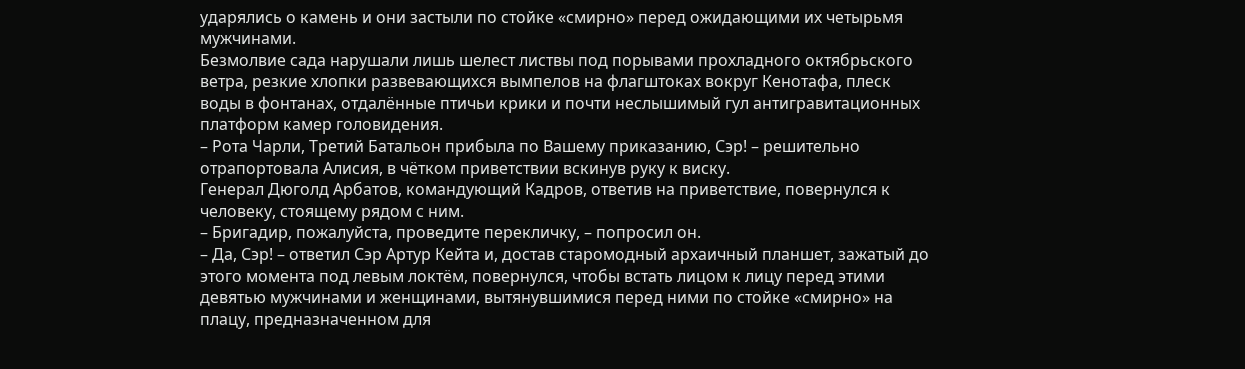ударялись о камень и они застыли по стойке «смирно» перед ожидающими их четырьмя мужчинами.
Безмолвие сада нарушали лишь шелест листвы под порывами прохладного октябрьского ветра, резкие хлопки развевающихся вымпелов на флагштоках вокруг Кенотафа, плеск воды в фонтанах, отдалённые птичьи крики и почти неслышимый гул антигравитационных платформ камер головидения.
– Рота Чарли, Третий Батальон прибыла по Вашему приказанию, Сэр! – решительно отрапортовала Алисия, в чётком приветствии вскинув руку к виску.
Генерал Дюголд Арбатов, командующий Кадров, ответив на приветствие, повернулся к человеку, стоящему рядом с ним.
– Бригадир, пожалуйста, проведите перекличку, – попросил он.
– Да, Сэр! – ответил Сэр Артур Кейта и, достав старомодный архаичный планшет, зажатый до этого момента под левым локтём, повернулся, чтобы встать лицом к лицу перед этими девятью мужчинами и женщинами, вытянувшимися перед ними по стойке «смирно» на плацу, предназначенном для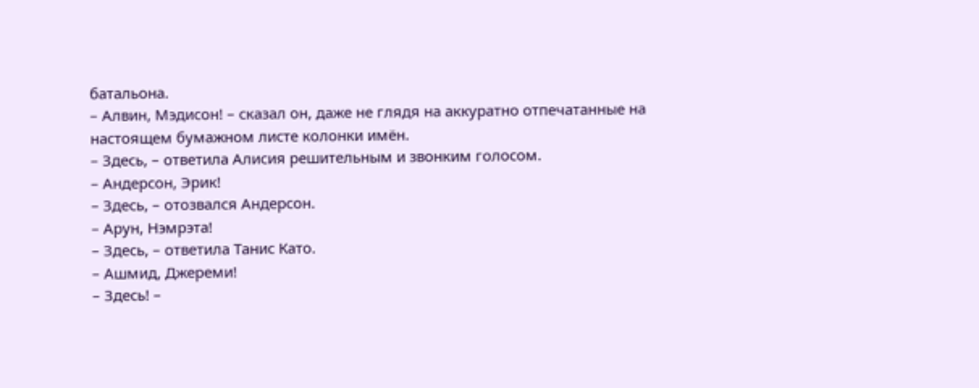батальона.
– Алвин, Мэдисон! – сказал он, даже не глядя на аккуратно отпечатанные на настоящем бумажном листе колонки имён.
– Здесь, – ответила Алисия решительным и звонким голосом.
– Андерсон, Эрик!
– Здесь, – отозвался Андерсон.
– Арун, Нэмрэта!
– Здесь, – ответила Танис Като.
– Ашмид, Джереми!
– Здесь! –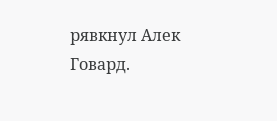рявкнул Алек Говард.